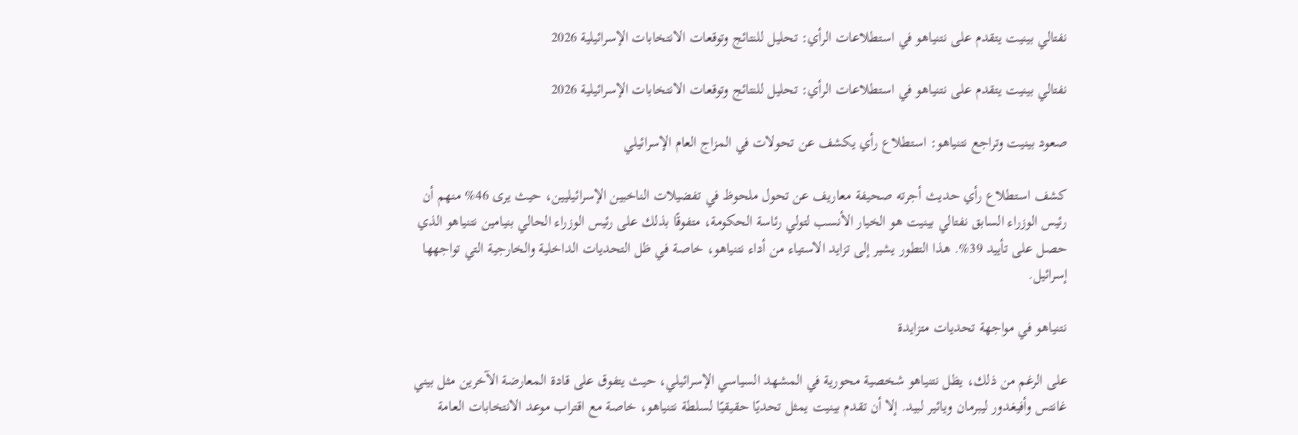نفتالي بينيت يتقدم على نتنياهو في استطلاعات الرأي: تحليل للنتائج وتوقعات الانتخابات الإسرائيلية 2026

نفتالي بينيت يتقدم على نتنياهو في استطلاعات الرأي: تحليل للنتائج وتوقعات الانتخابات الإسرائيلية 2026

صعود بينيت وتراجع نتنياهو: استطلاع رأي يكشف عن تحولات في المزاج العام الإسرائيلي

كشف استطلاع رأي حديث أجرته صحيفة معاريف عن تحول ملحوظ في تفضيلات الناخبين الإسرائيليين، حيث يرى 46% منهم أن رئيس الوزراء السابق نفتالي بينيت هو الخيار الأنسب لتولي رئاسة الحكومة، متفوقًا بذلك على رئيس الوزراء الحالي بنيامين نتنياهو الذي حصل على تأييد 39%. هذا التطور يشير إلى تزايد الاستياء من أداء نتنياهو، خاصة في ظل التحديات الداخلية والخارجية التي تواجهها إسرائيل.

نتنياهو في مواجهة تحديات متزايدة

على الرغم من ذلك، يظل نتنياهو شخصية محورية في المشهد السياسي الإسرائيلي، حيث يتفوق على قادة المعارضة الآخرين مثل بيني غانتس وأفيغدور ليبرمان ويائير لبيد. إلا أن تقدم بينيت يمثل تحديًا حقيقيًا لسلطة نتنياهو، خاصة مع اقتراب موعد الانتخابات العامة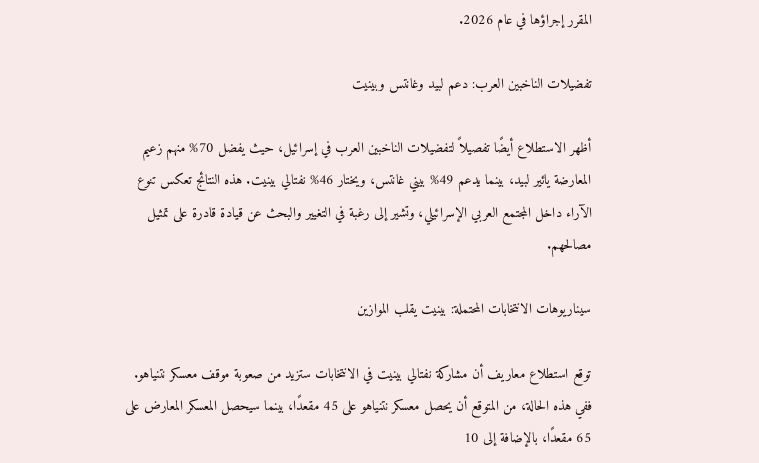المقرر إجراؤها في عام 2026.

تفضيلات الناخبين العرب: دعم لبيد وغانتس وبينيت

أظهر الاستطلاع أيضًا تفصيلاً لتفضيلات الناخبين العرب في إسرائيل، حيث يفضل 70% منهم زعيم المعارضة يائير لبيد، بينما يدعم 49% بيني غانتس، ويختار 46% نفتالي بينيت. هذه النتائج تعكس تنوع الآراء داخل المجتمع العربي الإسرائيلي، وتشير إلى رغبة في التغيير والبحث عن قيادة قادرة على تمثيل مصالحهم.

سيناريوهات الانتخابات المحتملة: بينيت يقلب الموازين

توقع استطلاع معاريف أن مشاركة نفتالي بينيت في الانتخابات ستزيد من صعوبة موقف معسكر نتنياهو. ففي هذه الحالة، من المتوقع أن يحصل معسكر نتنياهو على 45 مقعدًا، بينما سيحصل المعسكر المعارض على 65 مقعدًا، بالإضافة إلى 10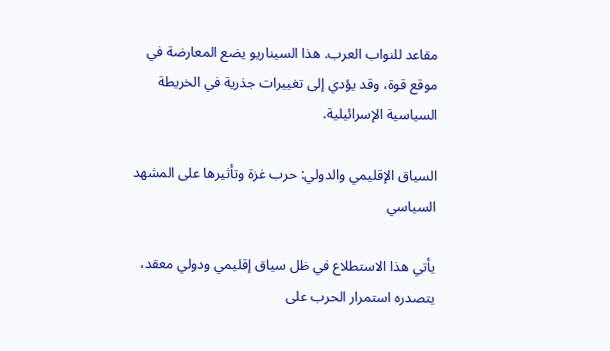مقاعد للنواب العرب. هذا السيناريو يضع المعارضة في موقع قوة، وقد يؤدي إلى تغييرات جذرية في الخريطة السياسية الإسرائيلية.

السياق الإقليمي والدولي: حرب غزة وتأثيرها على المشهد السياسي

يأتي هذا الاستطلاع في ظل سياق إقليمي ودولي معقد، يتصدره استمرار الحرب على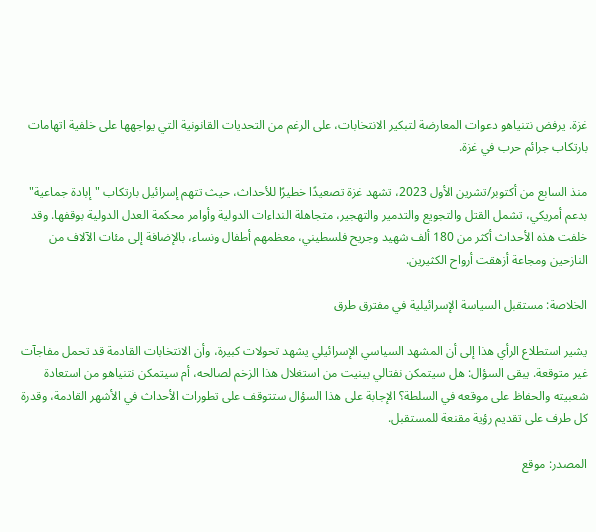غزة. يرفض نتنياهو دعوات المعارضة لتبكير الانتخابات، على الرغم من التحديات القانونية التي يواجهها على خلفية اتهامات بارتكاب جرائم حرب في غزة.

منذ السابع من أكتوبر/تشرين الأول 2023، تشهد غزة تصعيدًا خطيرًا للأحداث، حيث تتهم إسرائيل بارتكاب "إبادة جماعية" بدعم أمريكي، تشمل القتل والتجويع والتدمير والتهجير، متجاهلة النداءات الدولية وأوامر محكمة العدل الدولية بوقفها. وقد خلفت هذه الأحداث أكثر من 180 ألف شهيد وجريح فلسطيني، معظمهم أطفال ونساء، بالإضافة إلى مئات الآلاف من النازحين ومجاعة أزهقت أرواح الكثيرين.

الخلاصة: مستقبل السياسة الإسرائيلية في مفترق طرق

يشير استطلاع الرأي هذا إلى أن المشهد السياسي الإسرائيلي يشهد تحولات كبيرة، وأن الانتخابات القادمة قد تحمل مفاجآت غير متوقعة. يبقى السؤال: هل سيتمكن نفتالي بينيت من استغلال هذا الزخم لصالحه، أم سيتمكن نتنياهو من استعادة شعبيته والحفاظ على موقعه في السلطة؟ الإجابة على هذا السؤال ستتوقف على تطورات الأحداث في الأشهر القادمة، وقدرة كل طرف على تقديم رؤية مقنعة للمستقبل.

المصدر: موقع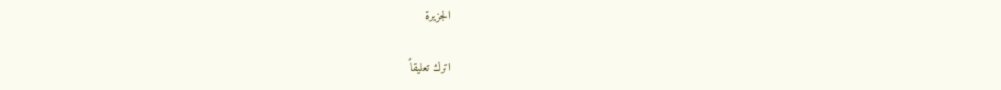الجزيرة

اترك تعليقاً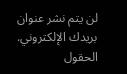لن يتم نشر عنوان بريدك الإلكتروني. الحقول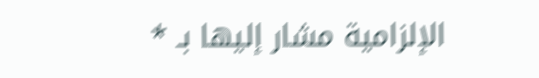الإلزامية مشار إليها بـ *